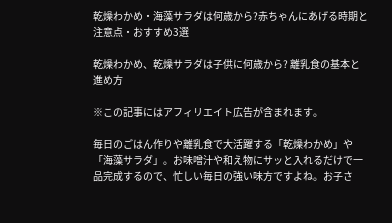乾燥わかめ・海藻サラダは何歳から?赤ちゃんにあげる時期と注意点・おすすめ3選

乾燥わかめ、乾燥サラダは子供に何歳から? 離乳食の基本と進め方

※この記事にはアフィリエイト広告が含まれます。

毎日のごはん作りや離乳食で大活躍する「乾燥わかめ」や「海藻サラダ」。お味噌汁や和え物にサッと入れるだけで一品完成するので、忙しい毎日の強い味方ですよね。お子さ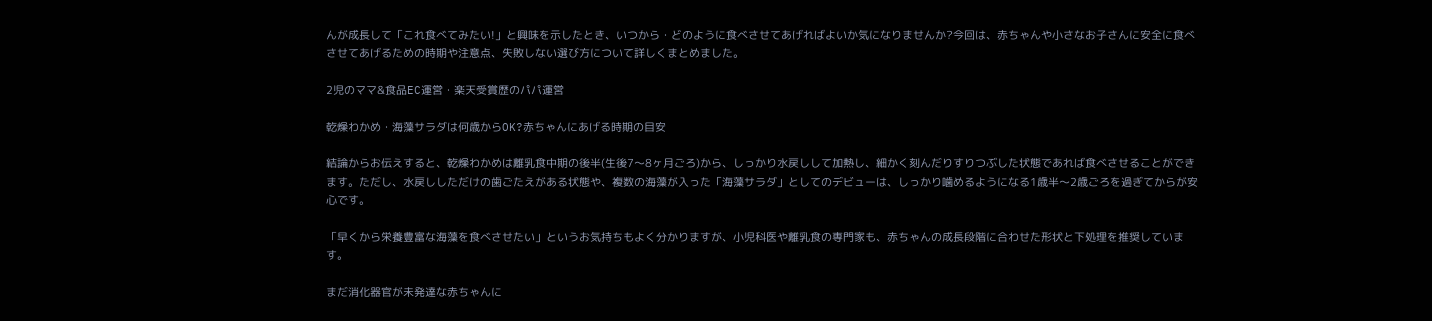んが成長して「これ食べてみたい!」と興味を示したとき、いつから・どのように食べさせてあげればよいか気になりませんか?今回は、赤ちゃんや小さなお子さんに安全に食べさせてあげるための時期や注意点、失敗しない選び方について詳しくまとめました。

2児のママ&食品EC運営・楽天受賞歴のパパ運営

乾燥わかめ・海藻サラダは何歳からOK?赤ちゃんにあげる時期の目安

結論からお伝えすると、乾燥わかめは離乳食中期の後半(生後7〜8ヶ月ごろ)から、しっかり水戻しして加熱し、細かく刻んだりすりつぶした状態であれば食べさせることができます。ただし、水戻ししただけの歯ごたえがある状態や、複数の海藻が入った「海藻サラダ」としてのデビューは、しっかり噛めるようになる1歳半〜2歳ごろを過ぎてからが安心です。

「早くから栄養豊富な海藻を食べさせたい」というお気持ちもよく分かりますが、小児科医や離乳食の専門家も、赤ちゃんの成長段階に合わせた形状と下処理を推奨しています。

まだ消化器官が未発達な赤ちゃんに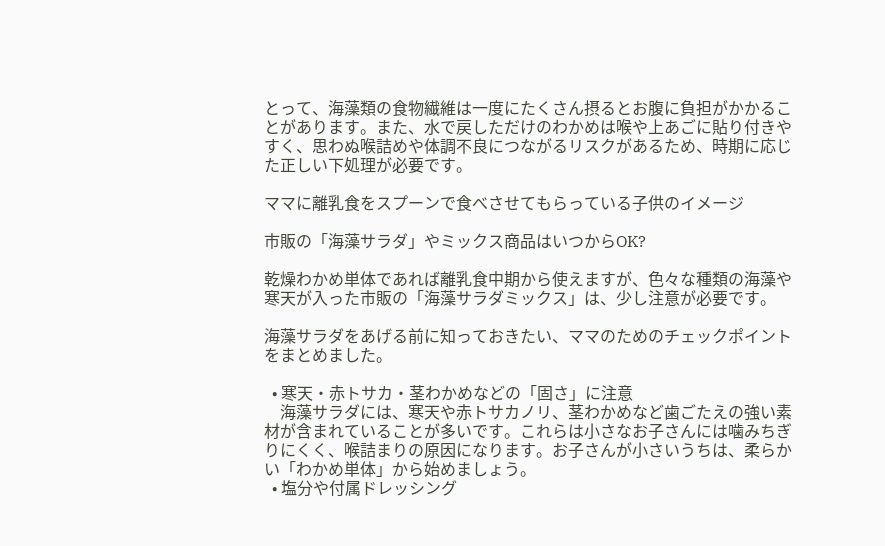とって、海藻類の食物繊維は一度にたくさん摂るとお腹に負担がかかることがあります。また、水で戻しただけのわかめは喉や上あごに貼り付きやすく、思わぬ喉詰めや体調不良につながるリスクがあるため、時期に応じた正しい下処理が必要です。

ママに離乳食をスプーンで食べさせてもらっている子供のイメージ

市販の「海藻サラダ」やミックス商品はいつからOK?

乾燥わかめ単体であれば離乳食中期から使えますが、色々な種類の海藻や寒天が入った市販の「海藻サラダミックス」は、少し注意が必要です。

海藻サラダをあげる前に知っておきたい、ママのためのチェックポイントをまとめました。

  • 寒天・赤トサカ・茎わかめなどの「固さ」に注意
    海藻サラダには、寒天や赤トサカノリ、茎わかめなど歯ごたえの強い素材が含まれていることが多いです。これらは小さなお子さんには噛みちぎりにくく、喉詰まりの原因になります。お子さんが小さいうちは、柔らかい「わかめ単体」から始めましょう。
  • 塩分や付属ドレッシング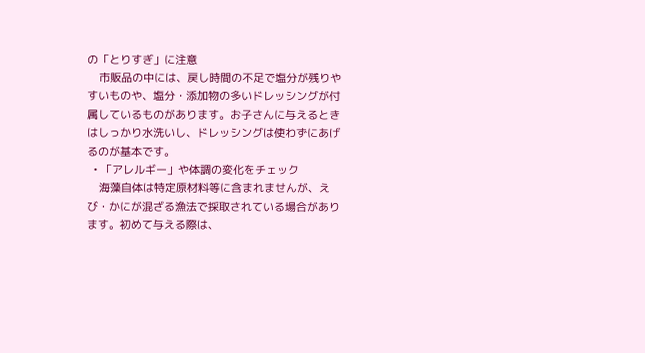の「とりすぎ」に注意
    市販品の中には、戻し時間の不足で塩分が残りやすいものや、塩分・添加物の多いドレッシングが付属しているものがあります。お子さんに与えるときはしっかり水洗いし、ドレッシングは使わずにあげるのが基本です。
  • 「アレルギー」や体調の変化をチェック
    海藻自体は特定原材料等に含まれませんが、えび・かにが混ざる漁法で採取されている場合があります。初めて与える際は、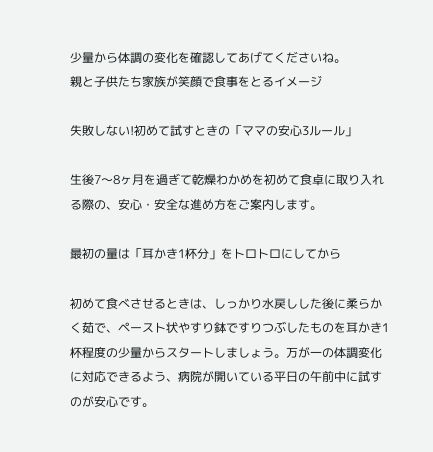少量から体調の変化を確認してあげてくださいね。
親と子供たち家族が笑顔で食事をとるイメージ

失敗しない!初めて試すときの「ママの安心3ルール」

生後7〜8ヶ月を過ぎて乾燥わかめを初めて食卓に取り入れる際の、安心・安全な進め方をご案内します。

最初の量は「耳かき1杯分」をトロトロにしてから

初めて食べさせるときは、しっかり水戻しした後に柔らかく茹で、ペースト状やすり鉢ですりつぶしたものを耳かき1杯程度の少量からスタートしましょう。万が一の体調変化に対応できるよう、病院が開いている平日の午前中に試すのが安心です。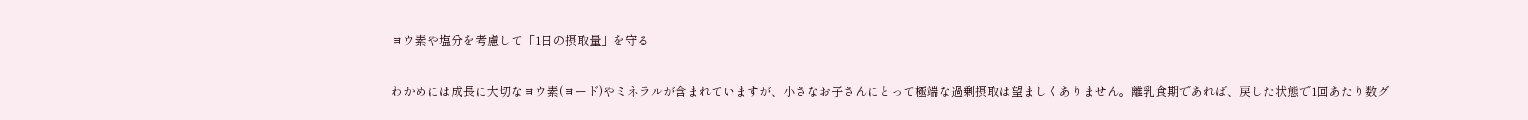ヨウ素や塩分を考慮して「1日の摂取量」を守る

わかめには成長に大切なヨウ素(ヨード)やミネラルが含まれていますが、小さなお子さんにとって極端な過剰摂取は望ましくありません。離乳食期であれば、戻した状態で1回あたり数グ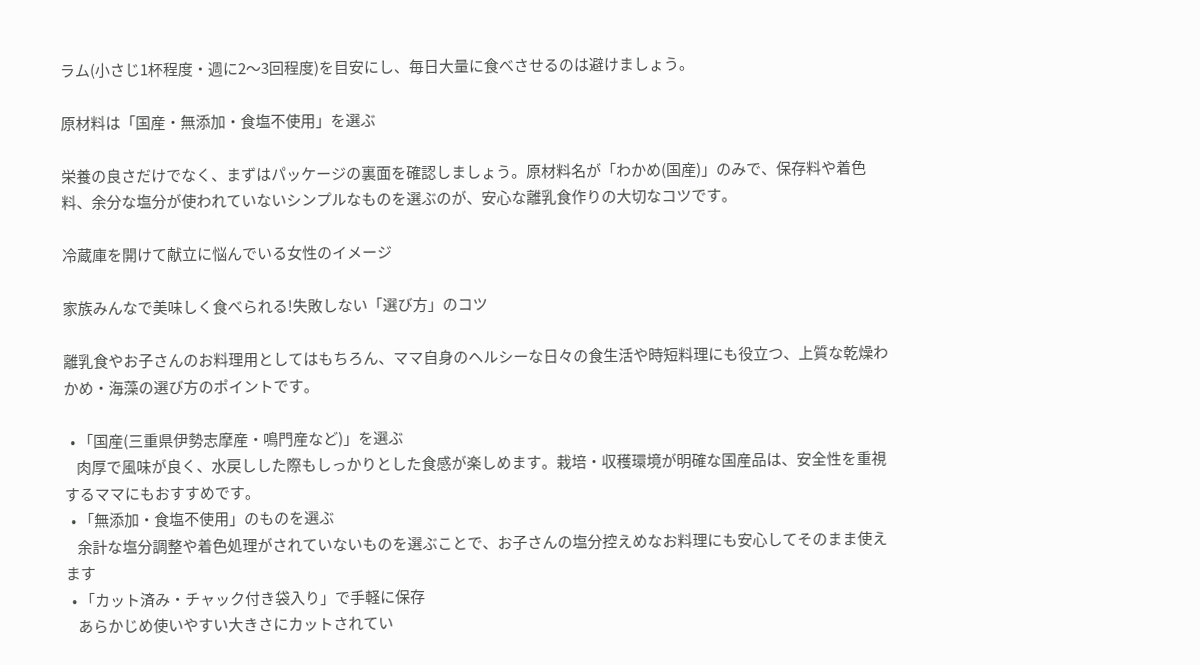ラム(小さじ1杯程度・週に2〜3回程度)を目安にし、毎日大量に食べさせるのは避けましょう。

原材料は「国産・無添加・食塩不使用」を選ぶ

栄養の良さだけでなく、まずはパッケージの裏面を確認しましょう。原材料名が「わかめ(国産)」のみで、保存料や着色料、余分な塩分が使われていないシンプルなものを選ぶのが、安心な離乳食作りの大切なコツです。

冷蔵庫を開けて献立に悩んでいる女性のイメージ

家族みんなで美味しく食べられる!失敗しない「選び方」のコツ

離乳食やお子さんのお料理用としてはもちろん、ママ自身のヘルシーな日々の食生活や時短料理にも役立つ、上質な乾燥わかめ・海藻の選び方のポイントです。

  • 「国産(三重県伊勢志摩産・鳴門産など)」を選ぶ
    肉厚で風味が良く、水戻しした際もしっかりとした食感が楽しめます。栽培・収穫環境が明確な国産品は、安全性を重視するママにもおすすめです。
  • 「無添加・食塩不使用」のものを選ぶ
    余計な塩分調整や着色処理がされていないものを選ぶことで、お子さんの塩分控えめなお料理にも安心してそのまま使えます
  • 「カット済み・チャック付き袋入り」で手軽に保存
    あらかじめ使いやすい大きさにカットされてい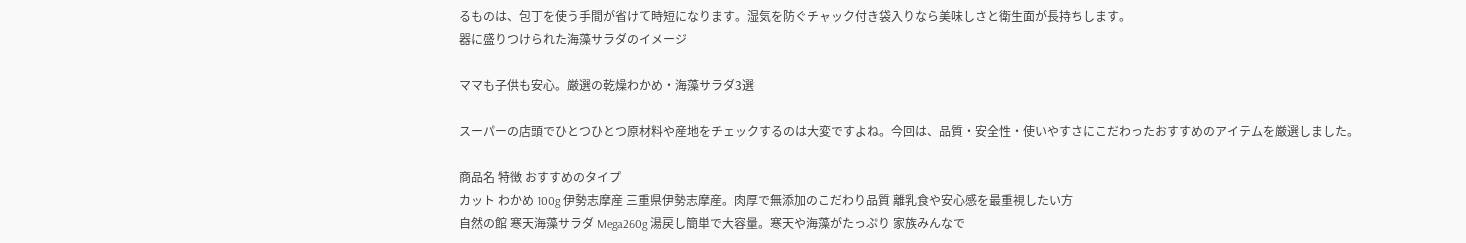るものは、包丁を使う手間が省けて時短になります。湿気を防ぐチャック付き袋入りなら美味しさと衛生面が長持ちします。
器に盛りつけられた海藻サラダのイメージ

ママも子供も安心。厳選の乾燥わかめ・海藻サラダ3選

スーパーの店頭でひとつひとつ原材料や産地をチェックするのは大変ですよね。今回は、品質・安全性・使いやすさにこだわったおすすめのアイテムを厳選しました。

商品名 特徴 おすすめのタイプ
カット わかめ 100g 伊勢志摩産 三重県伊勢志摩産。肉厚で無添加のこだわり品質 離乳食や安心感を最重視したい方
自然の館 寒天海藻サラダ Mega260g 湯戻し簡単で大容量。寒天や海藻がたっぷり 家族みんなで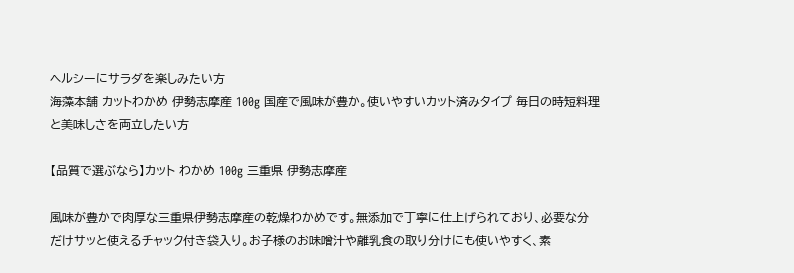ヘルシーにサラダを楽しみたい方
海藻本舗 カットわかめ 伊勢志摩産 100g 国産で風味が豊か。使いやすいカット済みタイプ 毎日の時短料理と美味しさを両立したい方

【品質で選ぶなら】カット わかめ 100g 三重県 伊勢志摩産

風味が豊かで肉厚な三重県伊勢志摩産の乾燥わかめです。無添加で丁寧に仕上げられており、必要な分だけサッと使えるチャック付き袋入り。お子様のお味噌汁や離乳食の取り分けにも使いやすく、素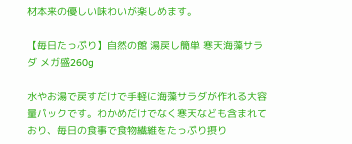材本来の優しい味わいが楽しめます。

【毎日たっぷり】自然の館 湯戻し簡単 寒天海藻サラダ メガ盛260g

水やお湯で戻すだけで手軽に海藻サラダが作れる大容量パックです。わかめだけでなく寒天なども含まれており、毎日の食事で食物繊維をたっぷり摂り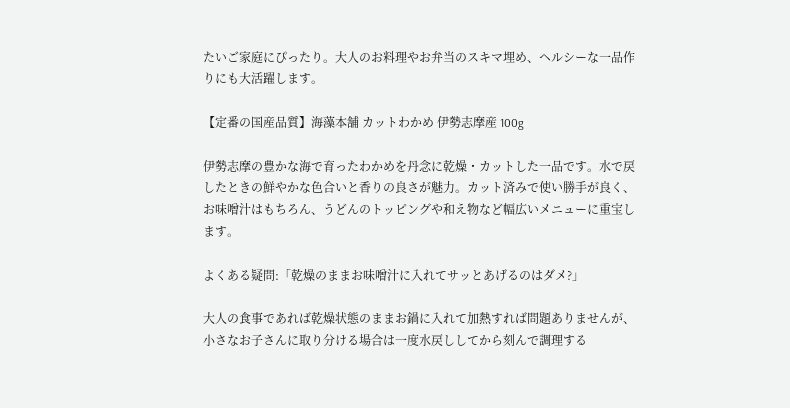たいご家庭にぴったり。大人のお料理やお弁当のスキマ埋め、ヘルシーな一品作りにも大活躍します。

【定番の国産品質】海藻本舗 カットわかめ 伊勢志摩産 100g

伊勢志摩の豊かな海で育ったわかめを丹念に乾燥・カットした一品です。水で戻したときの鮮やかな色合いと香りの良さが魅力。カット済みで使い勝手が良く、お味噌汁はもちろん、うどんのトッピングや和え物など幅広いメニューに重宝します。

よくある疑問:「乾燥のままお味噌汁に入れてサッとあげるのはダメ?」

大人の食事であれば乾燥状態のままお鍋に入れて加熱すれば問題ありませんが、小さなお子さんに取り分ける場合は一度水戻ししてから刻んで調理する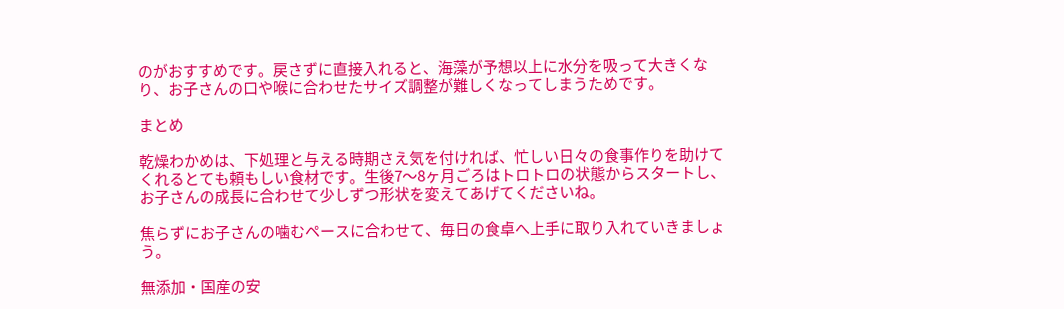のがおすすめです。戻さずに直接入れると、海藻が予想以上に水分を吸って大きくなり、お子さんの口や喉に合わせたサイズ調整が難しくなってしまうためです。

まとめ

乾燥わかめは、下処理と与える時期さえ気を付ければ、忙しい日々の食事作りを助けてくれるとても頼もしい食材です。生後7〜8ヶ月ごろはトロトロの状態からスタートし、お子さんの成長に合わせて少しずつ形状を変えてあげてくださいね。

焦らずにお子さんの噛むペースに合わせて、毎日の食卓へ上手に取り入れていきましょう。

無添加・国産の安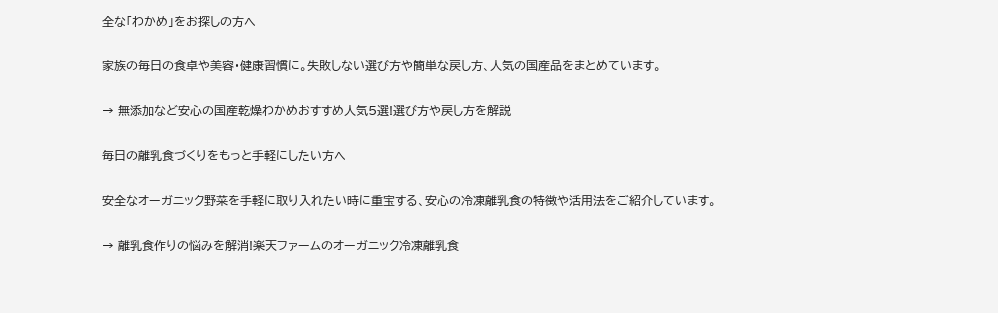全な「わかめ」をお探しの方へ

家族の毎日の食卓や美容・健康習慣に。失敗しない選び方や簡単な戻し方、人気の国産品をまとめています。

→ 無添加など安心の国産乾燥わかめおすすめ人気5選!選び方や戻し方を解説

毎日の離乳食づくりをもっと手軽にしたい方へ

安全なオーガニック野菜を手軽に取り入れたい時に重宝する、安心の冷凍離乳食の特徴や活用法をご紹介しています。

→ 離乳食作りの悩みを解消!楽天ファームのオーガニック冷凍離乳食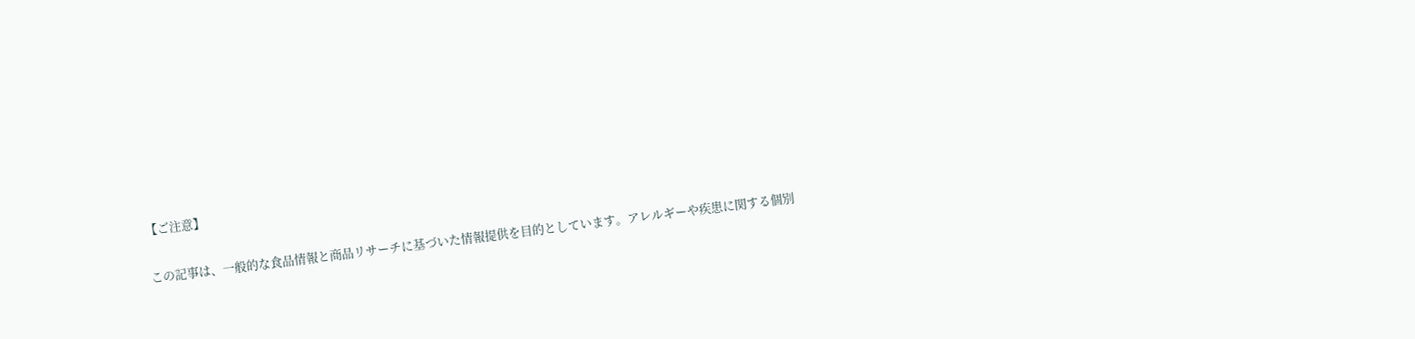【ご注意】

この記事は、一般的な食品情報と商品リサーチに基づいた情報提供を目的としています。アレルギーや疾患に関する個別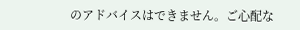のアドバイスはできません。ご心配な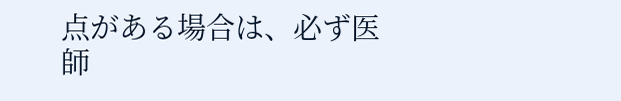点がある場合は、必ず医師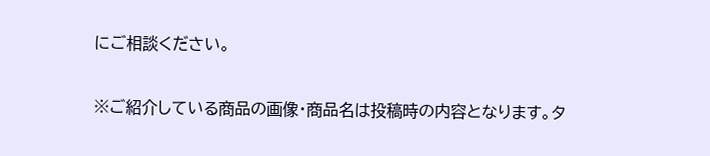にご相談ください。

※ご紹介している商品の画像・商品名は投稿時の内容となります。タ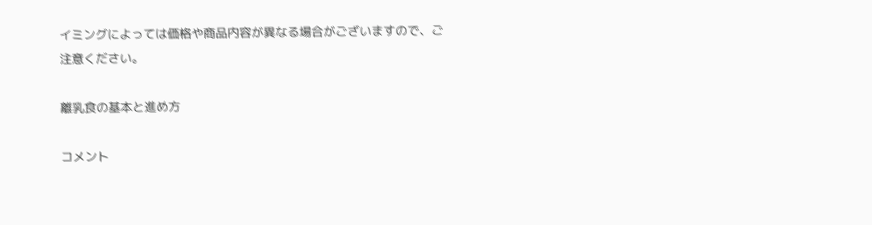イミングによっては価格や商品内容が異なる場合がございますので、ご注意ください。

離乳食の基本と進め方

コメント